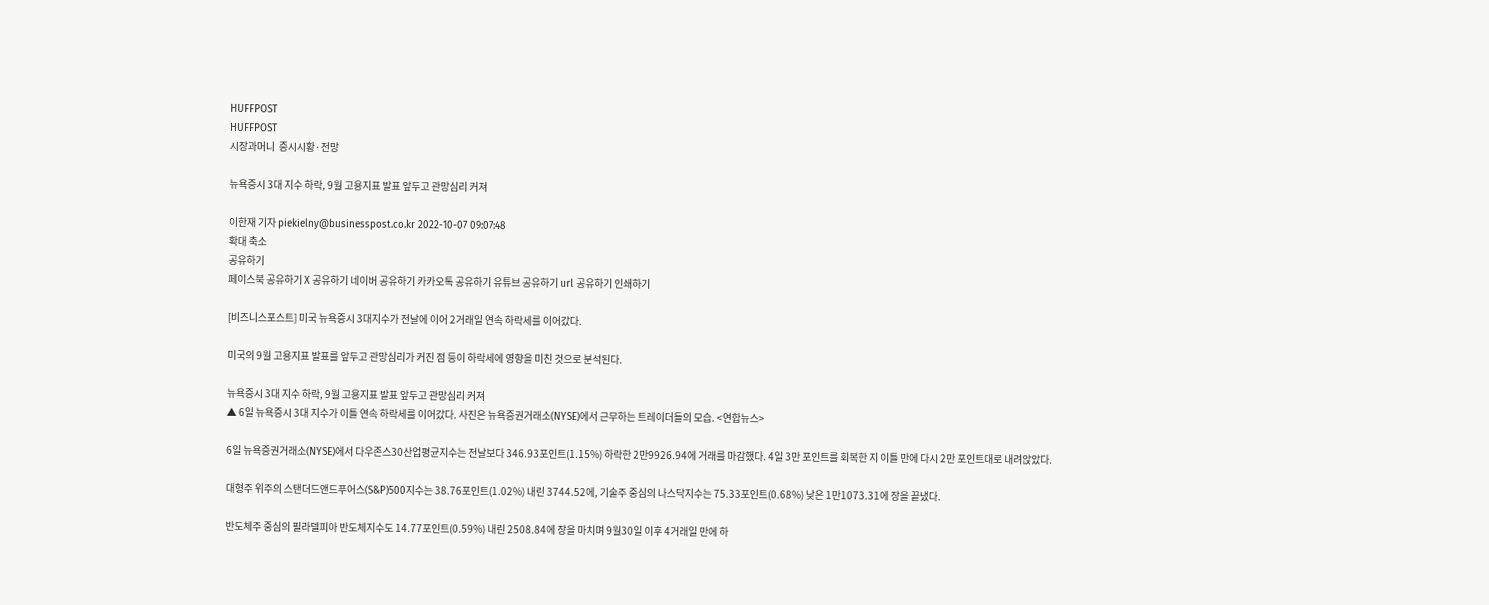HUFFPOST
HUFFPOST
시장과머니  증시시황·전망

뉴욕증시 3대 지수 하락, 9월 고용지표 발표 앞두고 관망심리 커져

이한재 기자 piekielny@businesspost.co.kr 2022-10-07 09:07:48
확대 축소
공유하기
페이스북 공유하기 X 공유하기 네이버 공유하기 카카오톡 공유하기 유튜브 공유하기 url 공유하기 인쇄하기

[비즈니스포스트] 미국 뉴욕증시 3대지수가 전날에 이어 2거래일 연속 하락세를 이어갔다.

미국의 9월 고용지표 발표를 앞두고 관망심리가 커진 점 등이 하락세에 영향을 미친 것으로 분석된다.

뉴욕증시 3대 지수 하락, 9월 고용지표 발표 앞두고 관망심리 커져
▲ 6일 뉴욕증시 3대 지수가 이틀 연속 하락세를 이어갔다. 사진은 뉴욕증권거래소(NYSE)에서 근무하는 트레이더들의 모습. <연합뉴스>

6일 뉴욕증권거래소(NYSE)에서 다우존스30산업평균지수는 전날보다 346.93포인트(1.15%) 하락한 2만9926.94에 거래를 마감했다. 4일 3만 포인트를 회복한 지 이틀 만에 다시 2만 포인트대로 내려앉았다.

대형주 위주의 스탠더드앤드푸어스(S&P)500지수는 38.76포인트(1.02%) 내린 3744.52에, 기술주 중심의 나스닥지수는 75.33포인트(0.68%) 낮은 1만1073.31에 장을 끝냈다.

반도체주 중심의 필라델피아 반도체지수도 14.77포인트(0.59%) 내린 2508.84에 장을 마치며 9월30일 이후 4거래일 만에 하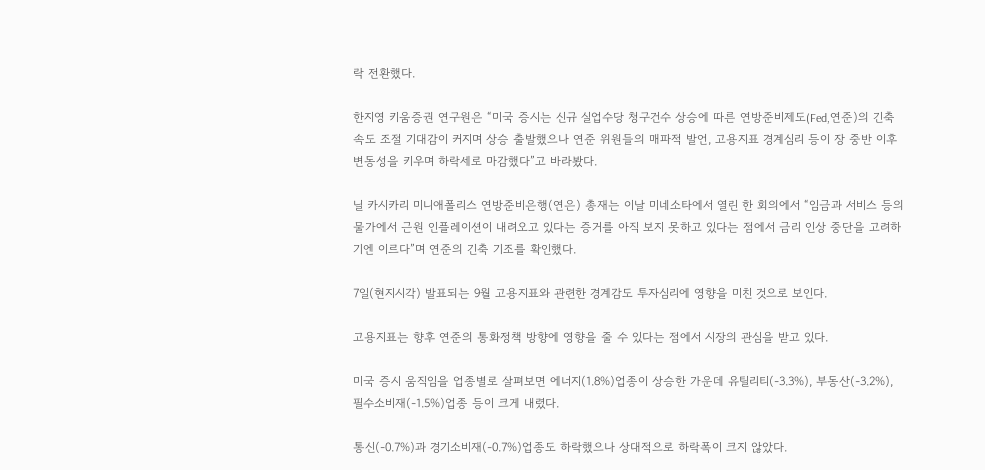락 전환했다.

한지영 키움증권 연구원은 “미국 증시는 신규 실업수당 청구건수 상승에 따른 연방준비제도(Fed,연준)의 긴축 속도 조절 기대감이 커지며 상승 출발했으나 연준 위원들의 매파적 발언, 고용지표 경계심리 등이 장 중반 이후 변동성을 키우며 하락세로 마감했다”고 바라봤다.

닐 카시카리 미니애폴리스 연방준비은행(연은) 총재는 이날 미네소타에서 열린 한 회의에서 “임금과 서비스 등의 물가에서 근원 인플레이션이 내려오고 있다는 증거를 아직 보지 못하고 있다는 점에서 금리 인상 중단을 고려하기엔 이르다”며 연준의 긴축 기조를 확인했다.

7일(현지시각) 발표되는 9월 고용지표와 관련한 경계감도 투자심리에 영향을 미친 것으로 보인다.

고용지표는 향후 연준의 통화정책 방향에 영향을 줄 수 있다는 점에서 시장의 관심을 받고 있다.

미국 증시 움직임을 업종별로 살펴보면 에너지(1.8%)업종이 상승한 가운데 유틸리티(-3.3%), 부동산(-3.2%), 필수소비재(-1.5%)업종 등이 크게 내렸다.

통신(-0.7%)과 경기소비재(-0.7%)업종도 하락했으나 상대적으로 하락폭이 크지 않았다.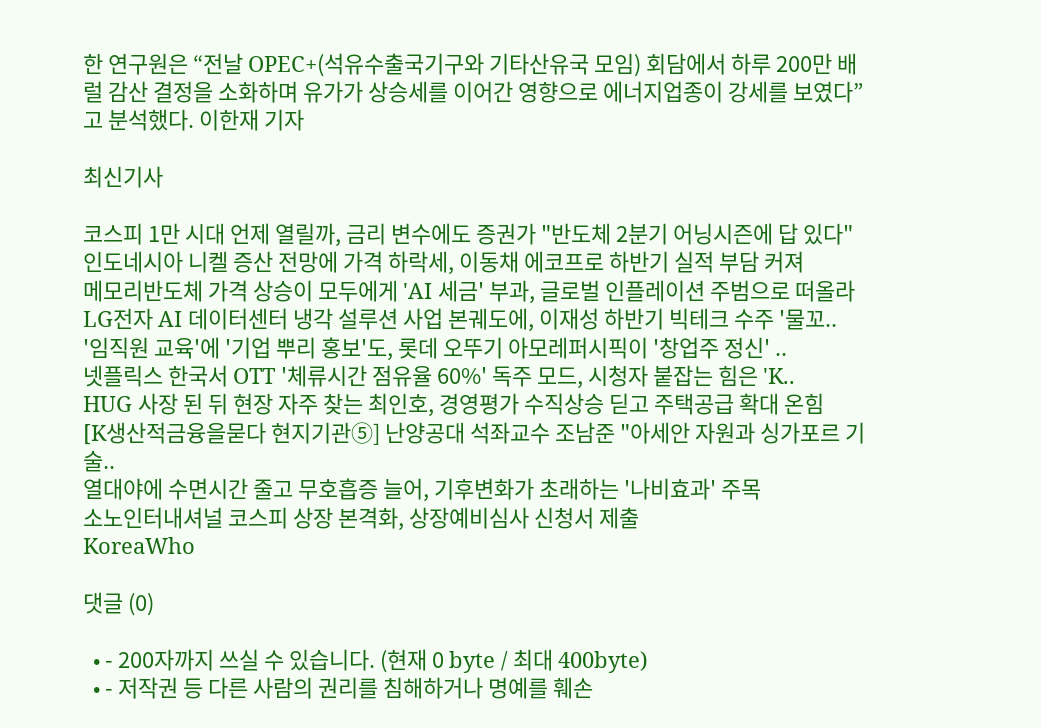한 연구원은 “전날 OPEC+(석유수출국기구와 기타산유국 모임) 회담에서 하루 200만 배럴 감산 결정을 소화하며 유가가 상승세를 이어간 영향으로 에너지업종이 강세를 보였다”고 분석했다. 이한재 기자

최신기사

코스피 1만 시대 언제 열릴까, 금리 변수에도 증권가 "반도체 2분기 어닝시즌에 답 있다"
인도네시아 니켈 증산 전망에 가격 하락세, 이동채 에코프로 하반기 실적 부담 커져
메모리반도체 가격 상승이 모두에게 'AI 세금' 부과, 글로벌 인플레이션 주범으로 떠올라
LG전자 AI 데이터센터 냉각 설루션 사업 본궤도에, 이재성 하반기 빅테크 수주 '물꼬..
'임직원 교육'에 '기업 뿌리 홍보'도, 롯데 오뚜기 아모레퍼시픽이 '창업주 정신' ..
넷플릭스 한국서 OTT '체류시간 점유율 60%' 독주 모드, 시청자 붙잡는 힘은 'K..
HUG 사장 된 뒤 현장 자주 찾는 최인호, 경영평가 수직상승 딛고 주택공급 확대 온힘
[K생산적금융을묻다 현지기관⑤] 난양공대 석좌교수 조남준 "아세안 자원과 싱가포르 기술..
열대야에 수면시간 줄고 무호흡증 늘어, 기후변화가 초래하는 '나비효과' 주목
소노인터내셔널 코스피 상장 본격화, 상장예비심사 신청서 제출
KoreaWho

댓글 (0)

  • - 200자까지 쓰실 수 있습니다. (현재 0 byte / 최대 400byte)
  • - 저작권 등 다른 사람의 권리를 침해하거나 명예를 훼손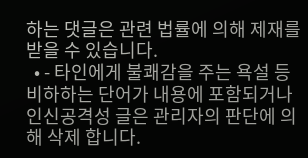하는 댓글은 관련 법률에 의해 제재를 받을 수 있습니다.
  • - 타인에게 불쾌감을 주는 욕설 등 비하하는 단어가 내용에 포함되거나 인신공격성 글은 관리자의 판단에 의해 삭제 합니다.